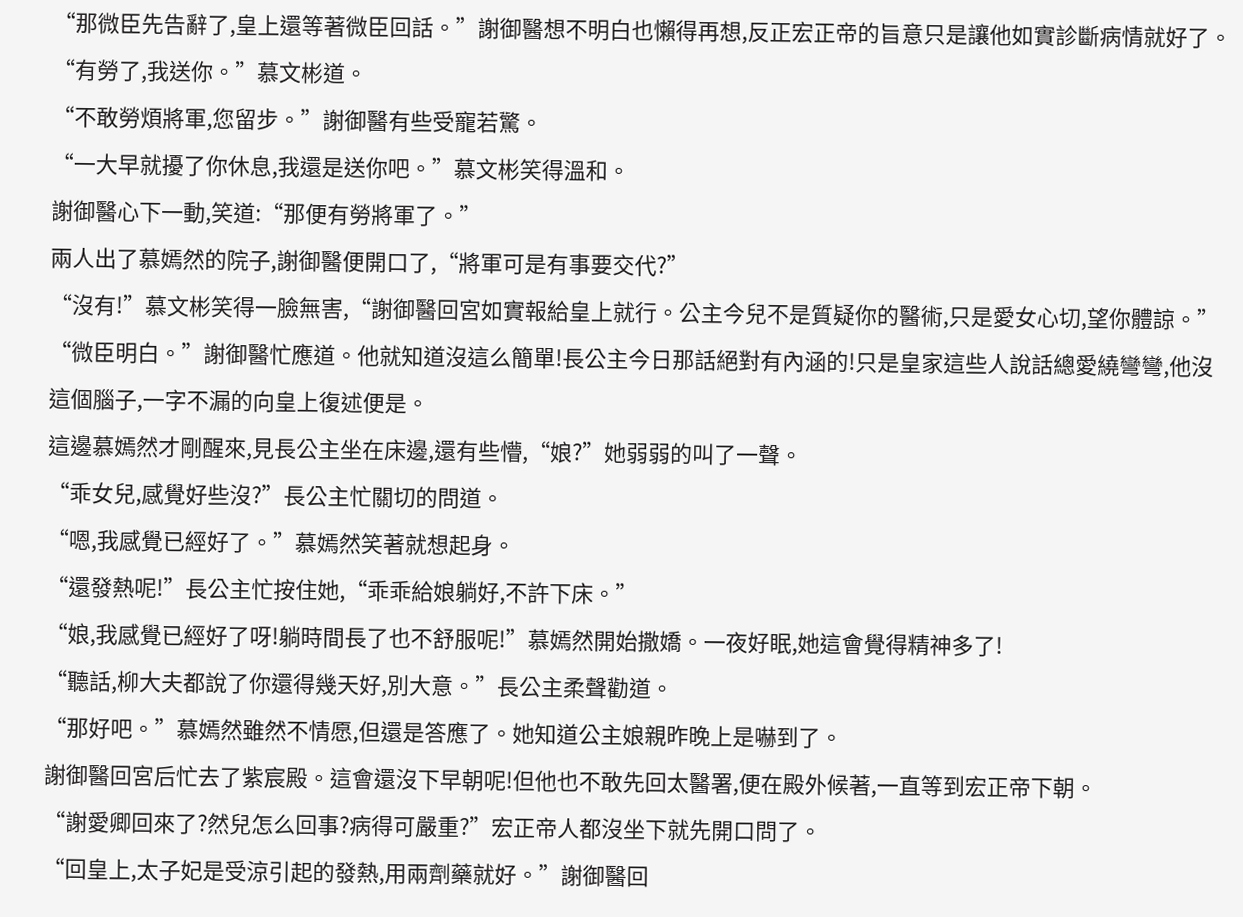“那微臣先告辭了,皇上還等著微臣回話。”謝御醫想不明白也懶得再想,反正宏正帝的旨意只是讓他如實診斷病情就好了。
“有勞了,我送你。”慕文彬道。
“不敢勞煩將軍,您留步。”謝御醫有些受寵若驚。
“一大早就擾了你休息,我還是送你吧。”慕文彬笑得溫和。
謝御醫心下一動,笑道:“那便有勞將軍了。”
兩人出了慕嫣然的院子,謝御醫便開口了,“將軍可是有事要交代?”
“沒有!”慕文彬笑得一臉無害,“謝御醫回宮如實報給皇上就行。公主今兒不是質疑你的醫術,只是愛女心切,望你體諒。”
“微臣明白。”謝御醫忙應道。他就知道沒這么簡單!長公主今日那話絕對有內涵的!只是皇家這些人說話總愛繞彎彎,他沒這個腦子,一字不漏的向皇上復述便是。
這邊慕嫣然才剛醒來,見長公主坐在床邊,還有些懵,“娘?”她弱弱的叫了一聲。
“乖女兒,感覺好些沒?”長公主忙關切的問道。
“嗯,我感覺已經好了。”慕嫣然笑著就想起身。
“還發熱呢!”長公主忙按住她,“乖乖給娘躺好,不許下床。”
“娘,我感覺已經好了呀!躺時間長了也不舒服呢!”慕嫣然開始撒嬌。一夜好眠,她這會覺得精神多了!
“聽話,柳大夫都說了你還得幾天好,別大意。”長公主柔聲勸道。
“那好吧。”慕嫣然雖然不情愿,但還是答應了。她知道公主娘親昨晚上是嚇到了。
謝御醫回宮后忙去了紫宸殿。這會還沒下早朝呢!但他也不敢先回太醫署,便在殿外候著,一直等到宏正帝下朝。
“謝愛卿回來了?然兒怎么回事?病得可嚴重?”宏正帝人都沒坐下就先開口問了。
“回皇上,太子妃是受涼引起的發熱,用兩劑藥就好。”謝御醫回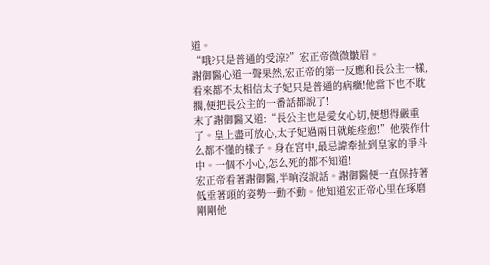道。
“哦?只是普通的受涼?”宏正帝微微皺眉。
謝御醫心道一聲果然,宏正帝的第一反應和長公主一樣,看來都不太相信太子妃只是普通的病癥!他當下也不耽擱,便把長公主的一番話都說了!
末了謝御醫又道:“長公主也是愛女心切,便想得嚴重了。皇上盡可放心,太子妃過兩日就能痊愈!”他裝作什么都不懂的樣子。身在宮中,最忌諱牽扯到皇家的爭斗中。一個不小心,怎么死的都不知道!
宏正帝看著謝御醫,半晌沒說話。謝御醫便一直保持著低垂著頭的姿勢一動不動。他知道宏正帝心里在琢磨剛剛他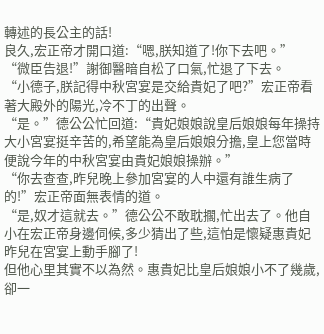轉述的長公主的話!
良久,宏正帝才開口道:“嗯,朕知道了!你下去吧。”
“微臣告退!”謝御醫暗自松了口氣,忙退了下去。
“小德子,朕記得中秋宮宴是交給貴妃了吧?”宏正帝看著大殿外的陽光,冷不丁的出聲。
“是。”德公公忙回道:“貴妃娘娘說皇后娘娘每年操持大小宮宴挺辛苦的,希望能為皇后娘娘分擔,皇上您當時便說今年的中秋宮宴由貴妃娘娘操辦。”
“你去查查,昨兒晚上參加宮宴的人中還有誰生病了的!”宏正帝面無表情的道。
“是,奴才這就去。”德公公不敢耽擱,忙出去了。他自小在宏正帝身邊伺候,多少猜出了些,這怕是懷疑惠貴妃昨兒在宮宴上動手腳了!
但他心里其實不以為然。惠貴妃比皇后娘娘小不了幾歲,卻一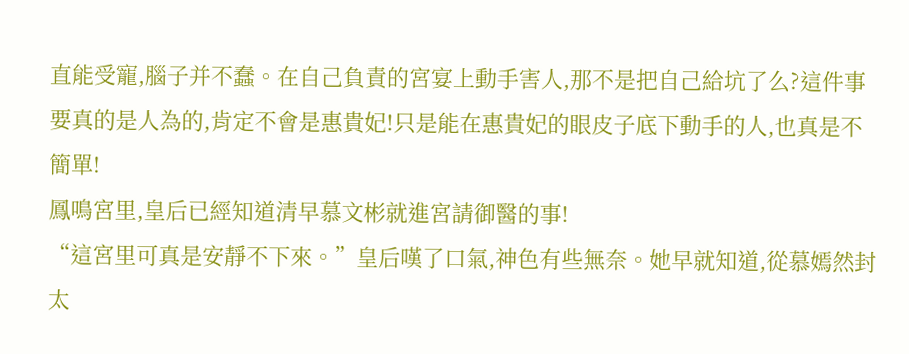直能受寵,腦子并不蠢。在自己負責的宮宴上動手害人,那不是把自己給坑了么?這件事要真的是人為的,肯定不會是惠貴妃!只是能在惠貴妃的眼皮子底下動手的人,也真是不簡單!
鳳鳴宮里,皇后已經知道清早慕文彬就進宮請御醫的事!
“這宮里可真是安靜不下來。”皇后嘆了口氣,神色有些無奈。她早就知道,從慕嫣然封太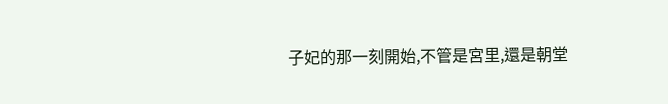子妃的那一刻開始,不管是宮里,還是朝堂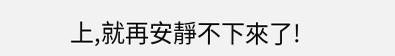上,就再安靜不下來了!